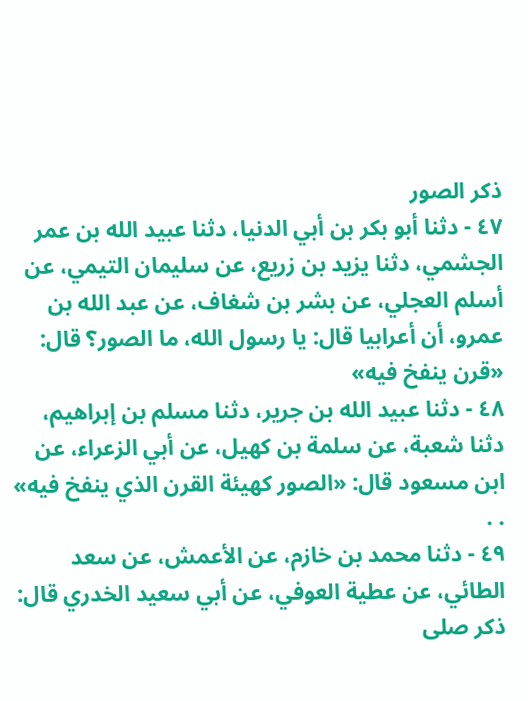ذكر الصور
٤٧ - دثنا أبو بكر بن أبي الدنيا، دثنا عبيد الله بن عمر الجشمي، دثنا يزيد بن زريع، عن سليمان التيمي، عن أسلم العجلي، عن بشر بن شغاف، عن عبد الله بن عمرو، أن أعرابيا قال: يا رسول الله، ما الصور؟ قال: «قرن ينفخ فيه»
٤٨ - دثنا عبيد الله بن جرير، دثنا مسلم بن إبراهيم، دثنا شعبة، عن سلمة بن كهيل، عن أبي الزعراء، عن ابن مسعود قال: «الصور كهيئة القرن الذي ينفخ فيه»
. .
٤٩ - دثنا محمد بن خازم، عن الأعمش، عن سعد الطائي، عن عطية العوفي، عن أبي سعيد الخدري قال: ذكر صلى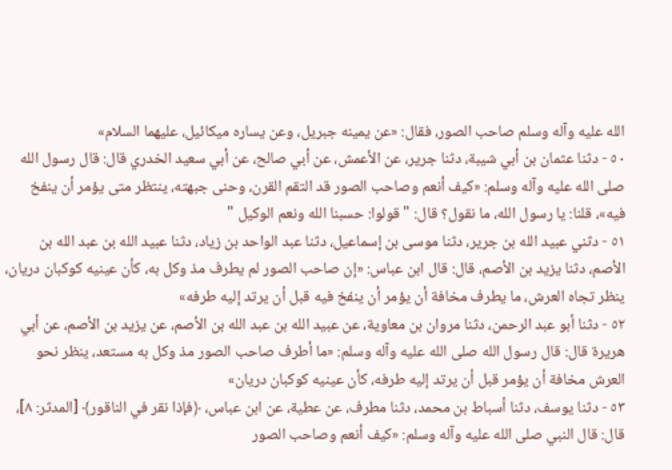الله عليه وآله وسلم صاحب الصور، فقال: «عن يمينه جبريل، وعن يساره ميكائيل، عليهما السلام»
٥٠ - دثنا عثمان بن أبي شيبة، دثنا جرير، عن الأعمش، عن أبي صالح، عن أبي سعيد الخدري قال: قال رسول الله صلى الله عليه وآله وسلم: «كيف أنعم وصاحب الصور قد التقم القرن، وحنى جبهته، ينتظر متى يؤمر أن ينفخ فيه»، قلنا: يا رسول الله، ما نقول؟ قال: " قولوا: حسبنا الله ونعم الوكيل "
٥١ - دثني عبيد الله بن جرير، دثنا موسى بن إسماعيل، دثنا عبد الواحد بن زياد، دثنا عبيد الله بن عبد الله بن الأصم، دثنا يزيد بن الأصم، قال: قال ابن عباس: «إن صاحب الصور لم يطرف مذ وكل به، كأن عينيه كوكبان دريان، ينظر تجاه العرش، ما يطرف مخافة أن يؤمر أن ينفخ فيه قبل أن يرتد إليه طرفه»
٥٢ - دثنا أبو عبد الرحمن، دثنا مروان بن معاوية، عن عبيد الله بن عبد الله بن الأصم، عن يزيد بن الأصم، عن أبي هريرة قال: قال رسول الله صلى الله عليه وآله وسلم: «ما أطرف صاحب الصور مذ وكل به مستعد، ينظر نحو العرش مخافة أن يؤمر قبل أن يرتد إليه طرفه، كأن عينيه كوكبان دريان»
٥٣ - دثنا يوسف، دثنا أسباط بن محمد، دثنا مطرف، عن عطية، عن ابن عباس، ﴿فإذا نقر في الناقور﴾ [المدثر: ٨]، قال: قال النبي صلى الله عليه وآله وسلم: «كيف أنعم وصاحب الصور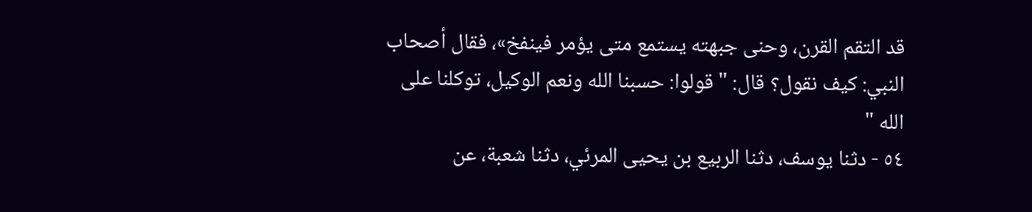قد التقم القرن، وحنى جبهته يستمع متى يؤمر فينفخ»، فقال أصحاب النبي: كيف نقول؟ قال: " قولوا: حسبنا الله ونعم الوكيل، توكلنا على الله "
٥٤ - دثنا يوسف، دثنا الربيع بن يحيى المرئي، دثنا شعبة، عن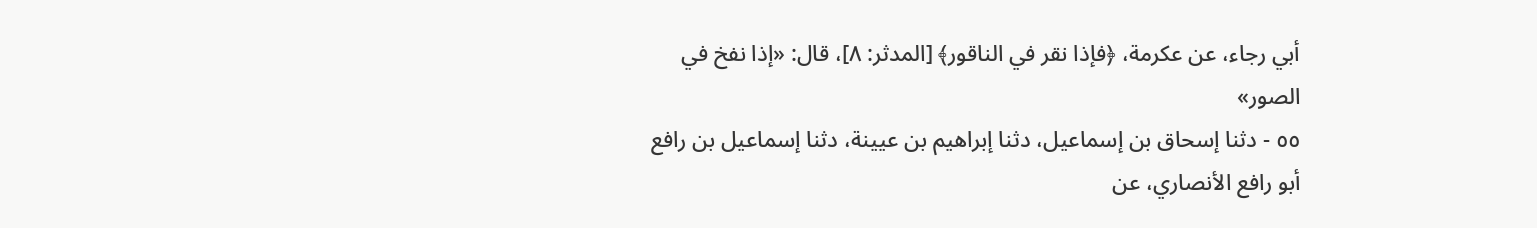أبي رجاء، عن عكرمة، ﴿فإذا نقر في الناقور﴾ [المدثر: ٨]، قال: «إذا نفخ في الصور»
٥٥ - دثنا إسحاق بن إسماعيل، دثنا إبراهيم بن عيينة، دثنا إسماعيل بن رافع أبو رافع الأنصاري، عن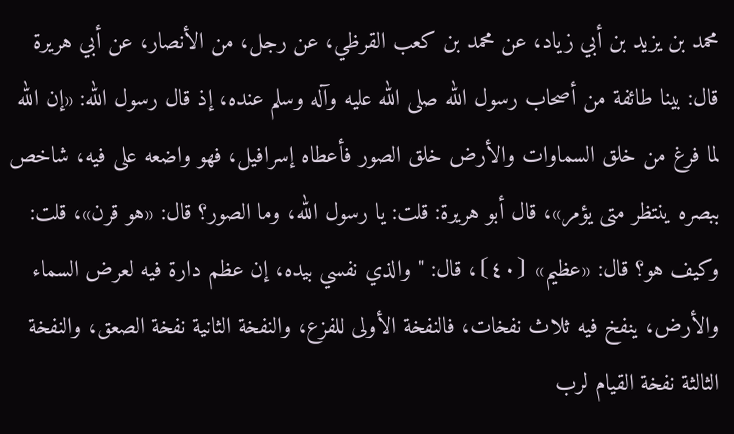محمد بن يزيد بن أبي زياد، عن محمد بن كعب القرظي، عن رجل، من الأنصار، عن أبي هريرة قال: بينا طائفة من أصحاب رسول الله صلى الله عليه وآله وسلم عنده، إذ قال رسول الله: «إن الله لما فرغ من خلق السماوات والأرض خلق الصور فأعطاه إسرافيل، فهو واضعه على فيه، شاخص ببصره ينتظر متى يؤمر»، قال أبو هريرة: قلت: يا رسول الله، وما الصور؟ قال: «هو قرن»، قلت: وكيف هو؟ قال: «عظيم» ⦗٤٠⦘، قال: " والذي نفسي بيده، إن عظم دارة فيه لعرض السماء والأرض، ينفخ فيه ثلاث نفخات، فالنفخة الأولى للفزع، والنفخة الثانية نفخة الصعق، والنفخة الثالثة نفخة القيام لرب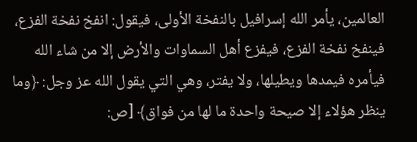العالمين، يأمر الله إسرافيل بالنفخة الأولى، فيقول: انفخ نفخة الفزع، فينفخ نفخة الفزع، فيفزع أهل السماوات والأرض إلا من شاء الله فيأمره فيمدها ويطيلها، ولا يفتر، وهي التي يقول الله عز وجل: ﴿وما ينظر هؤلاء إلا صيحة واحدة ما لها من فواق﴾ [ص: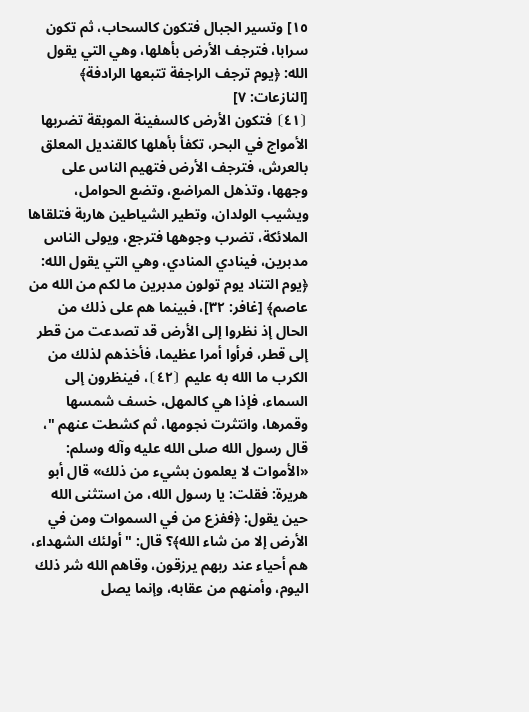١٥] وتسير الجبال فتكون كالسحاب، ثم تكون سرابا، فترجف الأرض بأهلها، وهي التي يقول الله: ﴿يوم ترجف الراجفة تتبعها الرادفة﴾ [النازعات: ٧]
⦗٤١⦘ فتكون الأرض كالسفينة الموبقة تضربها الأمواج في البحر، تكفأ بأهلها كالقنديل المعلق بالعرش، فترجف الأرض فتهيم الناس على وجهها، وتذهل المراضع، وتضع الحوامل، ويشيب الولدان، وتطير الشياطين هاربة فتلقاها الملائكة، تضرب وجوهها فترجع، ويولى الناس مدبرين، فينادي المنادي، وهي التي يقول الله: ﴿يوم التناد يوم تولون مدبرين ما لكم من الله من عاصم﴾ [غافر: ٣٢]، فبينما هم على ذلك من الحال إذ نظروا إلى الأرض قد تصدعت من قطر إلى قطر، فرأوا أمرا عظيما، فأخذهم لذلك من الكرب ما الله به عليم ⦗٤٢⦘، فينظرون إلى السماء، فإذا هي كالمهل، خسف شمسها وقمرها، وانتثرت نجومها، ثم كشطت عنهم "، قال رسول الله صلى الله عليه وآله وسلم: «الأموات لا يعلمون بشيء من ذلك» قال أبو هريرة: فقلت: يا رسول الله، من استثنى الله حين يقول: ﴿ففزع من في السموات ومن في الأرض إلا من شاء الله﴾؟ قال: " أولئك الشهداء، هم أحياء عند ربهم يرزقون، وقاهم الله شر ذلك اليوم، وأمنهم من عقابه، وإنما يصل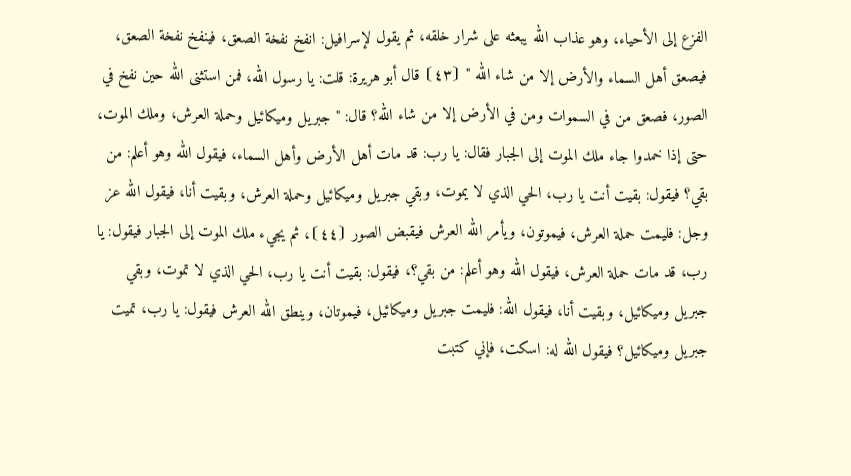الفزع إلى الأحياء، وهو عذاب الله يبعثه على شرار خلقه، ثم يقول لإسرافيل: انفخ نفخة الصعق، فينفخ نفخة الصعق، فيصعق أهل السماء والأرض إلا من شاء الله " ⦗٤٣⦘ قال أبو هريرة: قلت: يا رسول الله، فمن استثنى الله حين نفخ في الصور، فصعق من في السموات ومن في الأرض إلا من شاء الله؟ قال: " جبريل وميكائيل وحملة العرش، وملك الموت، حتى إذا خمدوا جاء ملك الموت إلى الجبار فقال: يا رب: قد مات أهل الأرض وأهل السماء، فيقول الله وهو أعلم: من بقي؟ فيقول: بقيت أنت يا رب، الحي الذي لا يموت، وبقي جبريل وميكائيل وحملة العرش، وبقيت أنا، فيقول الله عز وجل: فليمت حملة العرش، فيموتون، ويأمر الله العرش فيقبض الصور ⦗٤٤⦘، ثم يجيء ملك الموت إلى الجبار فيقول: يا رب، قد مات حملة العرش، فيقول الله وهو أعلم: من بقي؟، فيقول: بقيت أنت يا رب، الحي الذي لا تموت، وبقي جبريل وميكائيل، وبقيت أنا، فيقول الله: فليمت جبريل وميكائيل، فيموتان، وينطق الله العرش فيقول: يا رب، تميت جبريل وميكائيل؟ فيقول الله له: اسكت، فإني كتبت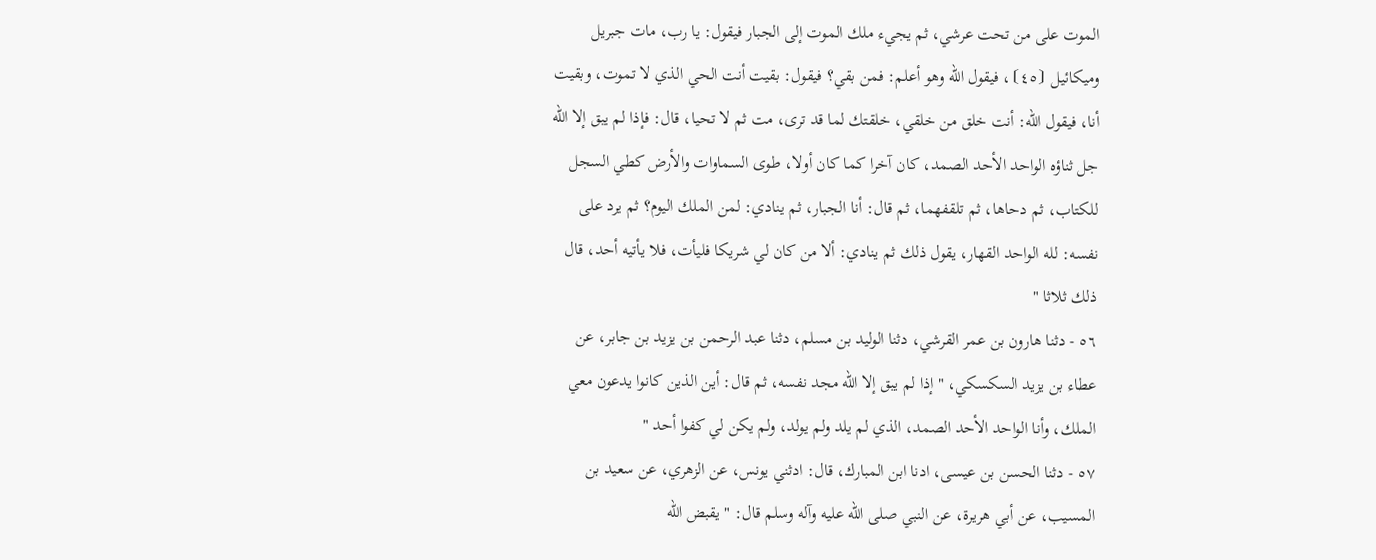الموت على من تحت عرشي، ثم يجيء ملك الموت إلى الجبار فيقول: يا رب، مات جبريل وميكائيل ⦗٤٥⦘، فيقول الله وهو أعلم: فمن بقي؟ فيقول: بقيت أنت الحي الذي لا تموت، وبقيت أنا، فيقول الله: أنت خلق من خلقي، خلقتك لما قد ترى، مت ثم لا تحيا، قال: فإذا لم يبق إلا الله جل ثناؤه الواحد الأحد الصمد، كان آخرا كما كان أولا، طوى السماوات والأرض كطي السجل للكتاب، ثم دحاها، ثم تلقفهما، ثم قال: أنا الجبار، ثم ينادي: لمن الملك اليوم؟ ثم يرد على نفسه: لله الواحد القهار، يقول ذلك ثم ينادي: ألا من كان لي شريكا فليأت، فلا يأتيه أحد، قال ذلك ثلاثا "
٥٦ - دثنا هارون بن عمر القرشي، دثنا الوليد بن مسلم، دثنا عبد الرحمن بن يزيد بن جابر، عن عطاء بن يزيد السكسكي، " إذا لم يبق إلا الله مجد نفسه، ثم قال: أين الذين كانوا يدعون معي الملك، وأنا الواحد الأحد الصمد، الذي لم يلد ولم يولد، ولم يكن لي كفوا أحد "
٥٧ - دثنا الحسن بن عيسى، ادنا ابن المبارك، قال: ادثني يونس، عن الزهري، عن سعيد بن المسيب، عن أبي هريرة، عن النبي صلى الله عليه وآله وسلم قال: " يقبض الله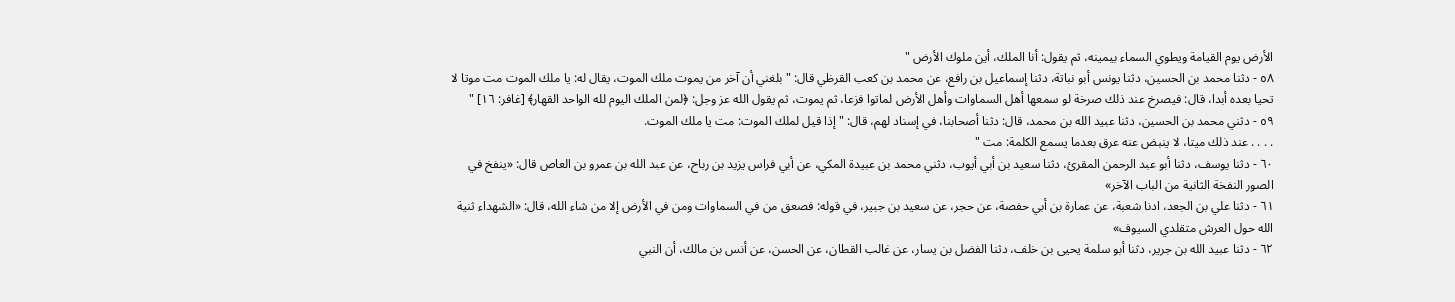الأرض يوم القيامة ويطوي السماء بيمينه، ثم يقول: أنا الملك، أين ملوك الأرض "
٥٨ - دثنا محمد بن الحسين، دثنا يونس أبو نباتة، دثنا إسماعيل بن رافع، عن محمد بن كعب القرظي قال: " بلغني أن آخر من يموت ملك الموت، يقال له: يا ملك الموت مت موتا لا تحيا بعده أبدا، قال: فيصرخ عند ذلك صرخة لو سمعها أهل السماوات وأهل الأرض لماتوا فزعا، ثم يموت، ثم يقول الله عز وجل: ﴿لمن الملك اليوم لله الواحد القهار﴾ [غافر: ١٦] "
٥٩ - دثني محمد بن الحسين، دثنا عبيد الله بن محمد، قال: دثنا أصحابنا، في إسناد لهم، قال: " إذا قيل لملك الموت: مت يا ملك الموت.
. . . . عند ذلك ميتا، لا ينبض عنه عرق بعدما يسمع الكلمة: مت "
٦٠ - دثنا يوسف، دثنا أبو عبد الرحمن المقرئ، دثنا سعيد بن أبي أيوب، دثني محمد بن عبيدة المكي، عن أبي فراس يزيد بن رباح، عن عبد الله بن عمرو بن العاص قال: «ينفخ في الصور النفخة الثانية من الباب الآخر»
٦١ - دثنا علي بن الجعد، ادنا شعبة، عن عمارة بن أبي حفصة، عن حجر، عن سعيد بن جبير، في قوله: فصعق من في السماوات ومن في الأرض إلا من شاء الله، قال: «الشهداء ثنية الله حول العرش متقلدي السيوف»
٦٢ - دثنا عبيد الله بن جرير، دثنا أبو سلمة يحيى بن خلف، دثنا الفضل بن يسار، عن غالب القطان، عن الحسن، عن أنس بن مالك، أن النبي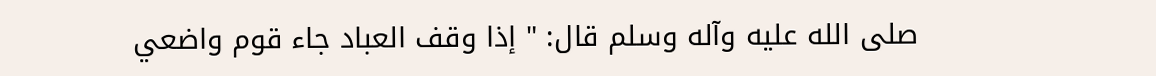صلى الله عليه وآله وسلم قال: " إذا وقف العباد جاء قوم واضعي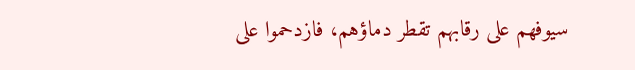سيوفهم على رقابهم تقطر دماؤهم، فازدحموا على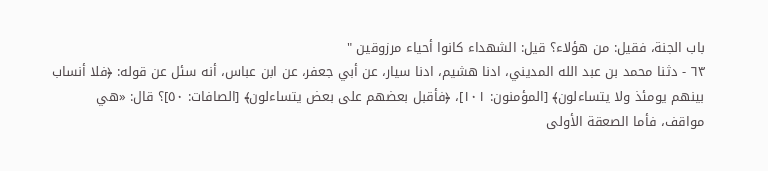باب الجنة، فقيل: من هؤلاء؟ قيل: الشهداء كانوا أحياء مرزوقين "
٦٣ - دثنا محمد بن عبد الله المديني، ادنا هشيم، ادنا سيار، عن أبي جعفر، عن ابن عباس، أنه سئل عن قوله: ﴿فلا أنساب بينهم يومئذ ولا يتساءلون﴾ [المؤمنون: ١٠١]، ﴿فأقبل بعضهم على بعض يتساءلون﴾ [الصافات: ٥٠]؟ قال: «هي مواقف، فأما الصعقة الأولى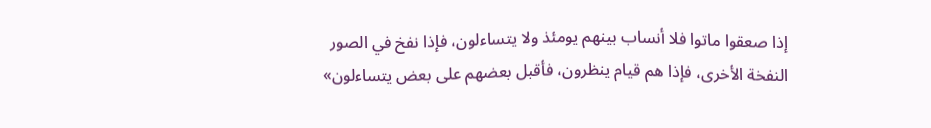إذا صعقوا ماتوا فلا أنساب بينهم يومئذ ولا يتساءلون، فإذا نفخ في الصور النفخة الأخرى، فإذا هم قيام ينظرون، فأقبل بعضهم على بعض يتساءلون»